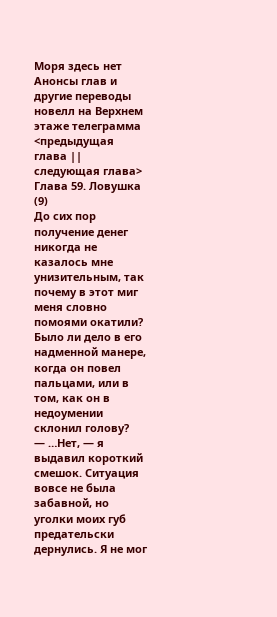Моря здесь нет
Анонсы глав и другие переводы новелл на Верхнем этаже телеграмма
<предыдущая глава || следующая глава>
Глава 59. Ловушка (9)
До сих пор получение денег никогда не казалось мне унизительным, так почему в этот миг меня словно помоями окатили? Было ли дело в его надменной манере, когда он повел пальцами, или в том, как он в недоумении склонил голову?
— …Нет, — я выдавил короткий смешок. Ситуация вовсе не была забавной, но уголки моих губ предательски дернулись. Я не мог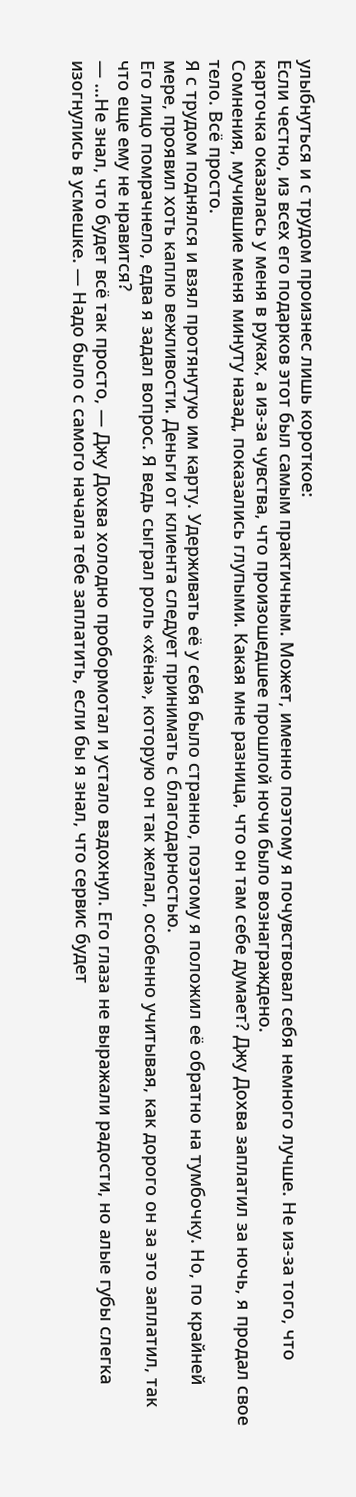улыбнуться и с трудом произнес лишь короткое:
Если честно, из всех его подарков этот был самым практичным. Может, именно поэтому я почувствовал себя немного лучше. Не из-за того, что карточка оказалась у меня в руках, а из-за чувства, что произошедшее прошлой ночи было вознаграждено.
Сомнения, мучившие меня минуту назад, показались глупыми. Какая мне разница, что он там себе думает? Джу Дохва заплатил за ночь, я продал свое тело. Всё просто.
Я с трудом поднялся и взял протянутую им карту. Удерживать её у себя было странно, поэтому я положил её обратно на тумбочку. Но, по крайней мере, проявил хоть каплю вежливости. Деньги от клиента следует принимать с благодарностью.
Его лицо помрачнело, едва я задал вопрос. Я ведь сыграл роль «хёна», которую он так желал, особенно учитывая, как дорого он за это заплатил, так что еще ему не нравится?
— …Не знал, что будет всё так просто, — Джу Дохва холодно пробормотал и устало вздохнул. Его глаза не выражали радости, но алые губы слегка изогнулись в усмешке. — Надо было с самого начала тебе заплатить, если бы я знал, что сервис будет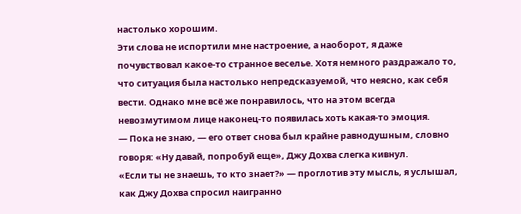настолько хорошим.
Эти слова не испортили мне настроение, а наоборот, я даже почувствовал какое-то странное веселье. Хотя немного раздражало то, что ситуация была настолько непредсказуемой, что неясно, как себя вести. Однако мне всё же понравилось, что на этом всегда невозмутимом лице наконец-то появилась хоть какая-то эмоция.
— Пока не знаю, — его ответ снова был крайне равнодушным, словно говоря: «Ну давай, попробуй еще», Джу Дохва слегка кивнул.
«Если ты не знаешь, то кто знает?» — проглотив эту мысль, я услышал, как Джу Дохва спросил наигранно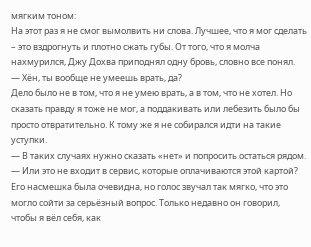мягким тоном:
На этот раз я не смог вымолвить ни слова. Лучшее, что я мог сделать – это вздрогнуть и плотно сжать губы. От того, что я молча нахмурился, Джу Дохва приподнял одну бровь, словно все понял.
— Хён, ты вообще не умеешь врать, да?
Дело было не в том, что я не умею врать, а в том, что не хотел. Но сказать правду я тоже не мог, а поддакивать или лебезить было бы просто отвратительно. К тому же я не собирался идти на такие уступки.
— В таких случаях нужно сказать «нет» и попросить остаться рядом.
— Или это не входит в сервис, которые оплачиваются этой картой?
Его насмешка была очевидна, но голос звучал так мягко, что это могло сойти за серьёзный вопрос. Только недавно он говорил, чтобы я вёл себя, как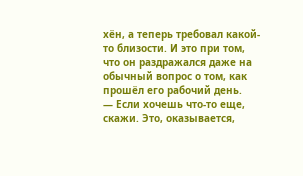хён, а теперь требовал какой-то близости. И это при том, что он раздражался даже на обычный вопрос о том, как прошёл его рабочий день.
— Если хочешь что-то еще, скажи. Это, оказывается,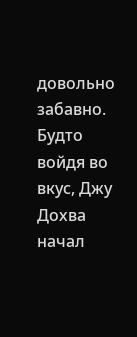довольно забавно.
Будто войдя во вкус, Джу Дохва начал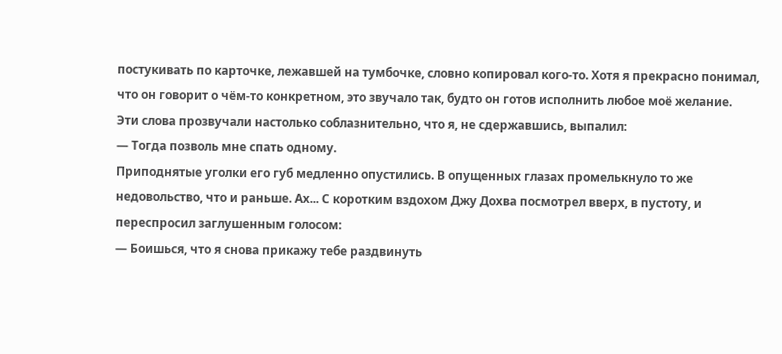постукивать по карточке, лежавшей на тумбочке, словно копировал кого-то. Хотя я прекрасно понимал, что он говорит о чём-то конкретном, это звучало так, будто он готов исполнить любое моё желание.
Эти слова прозвучали настолько соблазнительно, что я, не сдержавшись, выпалил:
— Тогда позволь мне спать одному.
Приподнятые уголки его губ медленно опустились. В опущенных глазах промелькнуло то же недовольство, что и раньше. Ах... С коротким вздохом Джу Дохва посмотрел вверх, в пустоту, и переспросил заглушенным голосом:
— Боишься, что я снова прикажу тебе раздвинуть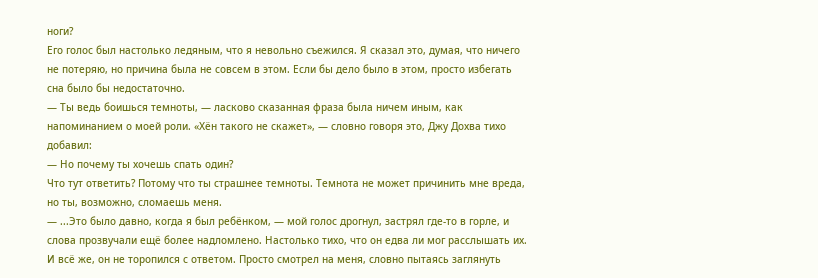ноги?
Его голос был настолько ледяным, что я невольно съежился. Я сказал это, думая, что ничего не потеряю, но причина была не совсем в этом. Если бы дело было в этом, просто избегать сна было бы недостаточно.
— Ты ведь боишься темноты, — ласково сказанная фраза была ничем иным, как напоминанием о моей роли. «Хён такого не скажет», — словно говоря это, Джу Дохва тихо добавил:
— Но почему ты хочешь спать один?
Что тут ответить? Потому что ты страшнее темноты. Темнота не может причинить мне вреда, но ты, возможно, сломаешь меня.
— ...Это было давно, когда я был ребёнком, — мой голос дрогнул, застрял где-то в горле, и слова прозвучали ещё более надломлено. Настолько тихо, что он едва ли мог расслышать их. И всё же, он не торопился с ответом. Просто смотрел на меня, словно пытаясь заглянуть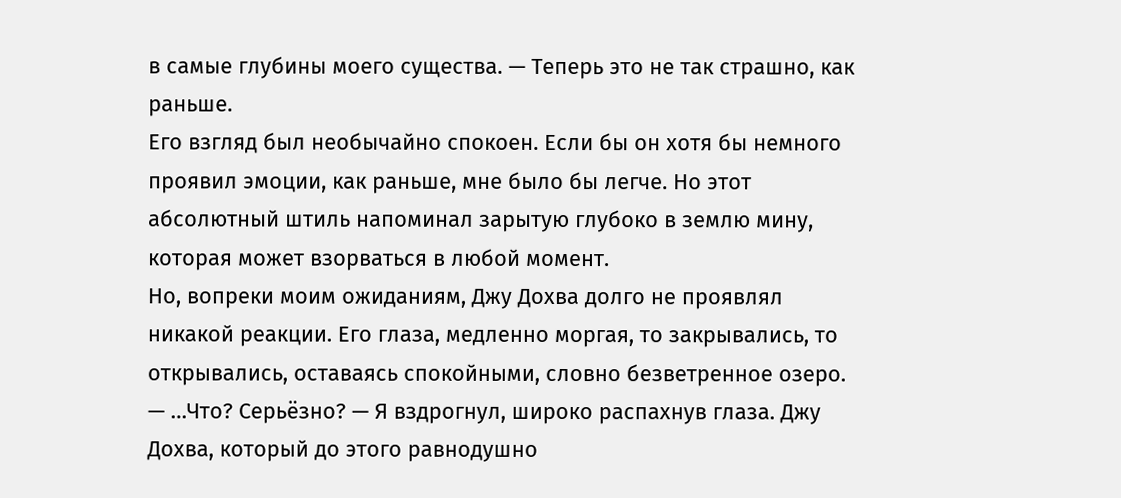в самые глубины моего существа. — Теперь это не так страшно, как раньше.
Его взгляд был необычайно спокоен. Если бы он хотя бы немного проявил эмоции, как раньше, мне было бы легче. Но этот абсолютный штиль напоминал зарытую глубоко в землю мину, которая может взорваться в любой момент.
Но, вопреки моим ожиданиям, Джу Дохва долго не проявлял никакой реакции. Его глаза, медленно моргая, то закрывались, то открывались, оставаясь спокойными, словно безветренное озеро.
— …Что? Серьёзно? — Я вздрогнул, широко распахнув глаза. Джу Дохва, который до этого равнодушно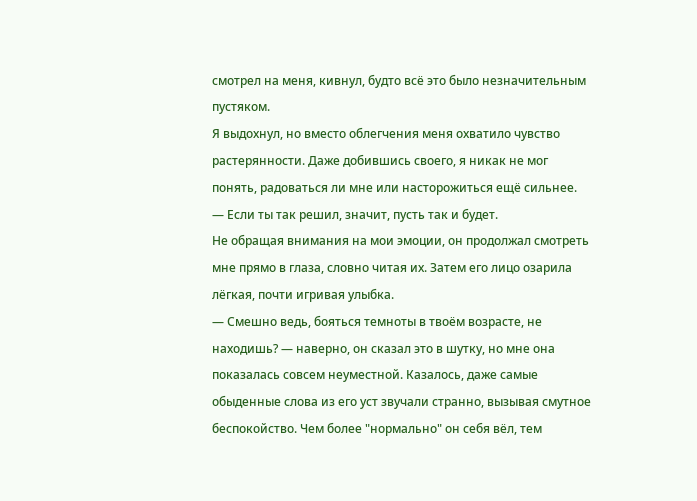смотрел на меня, кивнул, будто всё это было незначительным пустяком.
Я выдохнул, но вместо облегчения меня охватило чувство растерянности. Даже добившись своего, я никак не мог понять, радоваться ли мне или насторожиться ещё сильнее.
— Если ты так решил, значит, пусть так и будет.
Не обращая внимания на мои эмоции, он продолжал смотреть мне прямо в глаза, словно читая их. Затем его лицо озарила лёгкая, почти игривая улыбка.
— Смешно ведь, бояться темноты в твоём возрасте, не находишь? — наверно, он сказал это в шутку, но мне она показалась совсем неуместной. Казалось, даже самые обыденные слова из его уст звучали странно, вызывая смутное беспокойство. Чем более "нормально" он себя вёл, тем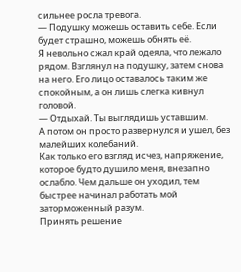сильнее росла тревога.
— Подушку можешь оставить себе. Если будет страшно, можешь обнять её.
Я невольно сжал край одеяла, что лежало рядом. Взглянул на подушку, затем снова на него. Его лицо оставалось таким же спокойным, а он лишь слегка кивнул головой.
— Отдыхай. Ты выглядишь уставшим.
А потом он просто развернулся и ушел, без малейших колебаний.
Как только его взгляд исчез, напряжение, которое будто душило меня, внезапно ослабло. Чем дальше он уходил, тем быстрее начинал работать мой заторможенный разум.
Принять решение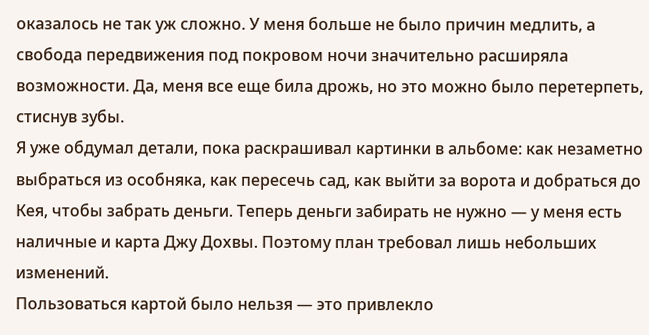оказалось не так уж сложно. У меня больше не было причин медлить, а свобода передвижения под покровом ночи значительно расширяла возможности. Да, меня все еще била дрожь, но это можно было перетерпеть, стиснув зубы.
Я уже обдумал детали, пока раскрашивал картинки в альбоме: как незаметно выбраться из особняка, как пересечь сад, как выйти за ворота и добраться до Кея, чтобы забрать деньги. Теперь деньги забирать не нужно — у меня есть наличные и карта Джу Дохвы. Поэтому план требовал лишь небольших изменений.
Пользоваться картой было нельзя — это привлекло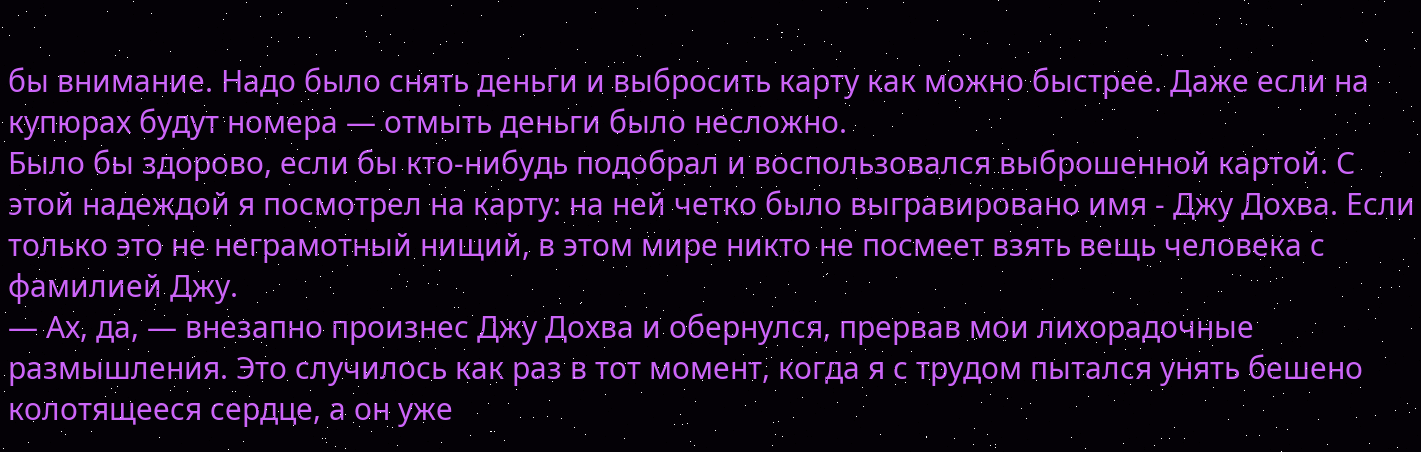бы внимание. Надо было снять деньги и выбросить карту как можно быстрее. Даже если на купюрах будут номера — отмыть деньги было несложно.
Было бы здорово, если бы кто-нибудь подобрал и воспользовался выброшенной картой. С этой надеждой я посмотрел на карту: на ней четко было выгравировано имя - Джу Дохва. Если только это не неграмотный нищий, в этом мире никто не посмеет взять вещь человека с фамилией Джу.
— Ах, да, — внезапно произнес Джу Дохва и обернулся, прервав мои лихорадочные размышления. Это случилось как раз в тот момент, когда я с трудом пытался унять бешено колотящееся сердце, а он уже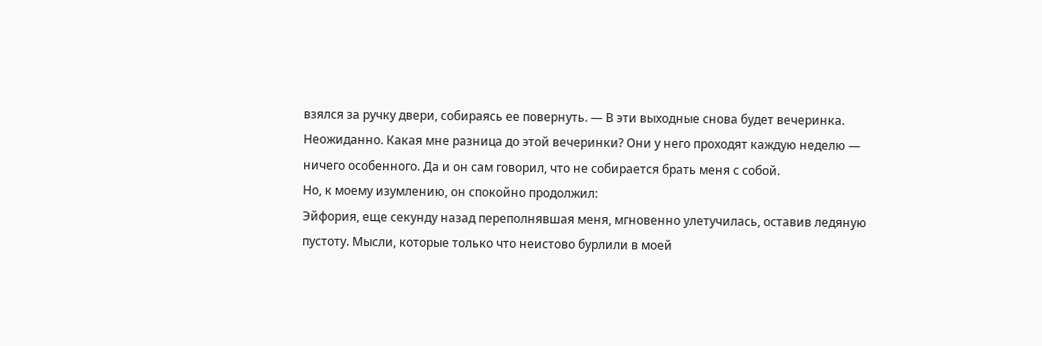взялся за ручку двери, собираясь ее повернуть. — В эти выходные снова будет вечеринка.
Неожиданно. Какая мне разница до этой вечеринки? Они у него проходят каждую неделю — ничего особенного. Да и он сам говорил, что не собирается брать меня с собой.
Но, к моему изумлению, он спокойно продолжил:
Эйфория, еще секунду назад переполнявшая меня, мгновенно улетучилась, оставив ледяную пустоту. Мысли, которые только что неистово бурлили в моей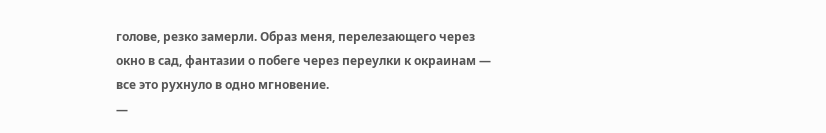голове, резко замерли. Образ меня, перелезающего через окно в сад, фантазии о побеге через переулки к окраинам — все это рухнуло в одно мгновение.
—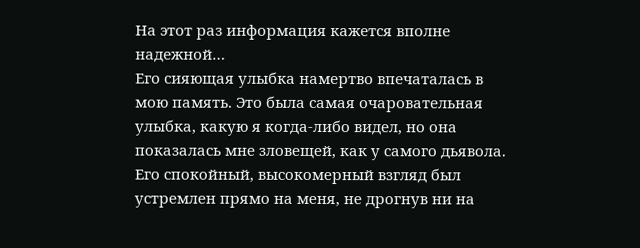На этот раз информация кажется вполне надежной…
Его сияющая улыбка намертво впечаталась в мою память. Это была самая очаровательная улыбка, какую я когда-либо видел, но она показалась мне зловещей, как у самого дьявола. Его спокойный, высокомерный взгляд был устремлен прямо на меня, не дрогнув ни на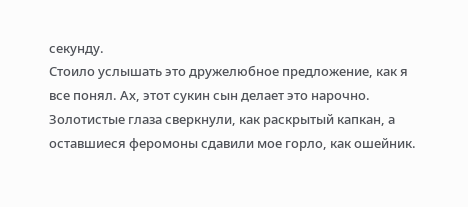секунду.
Стоило услышать это дружелюбное предложение, как я все понял. Ах, этот сукин сын делает это нарочно.
Золотистые глаза сверкнули, как раскрытый капкан, а оставшиеся феромоны сдавили мое горло, как ошейник.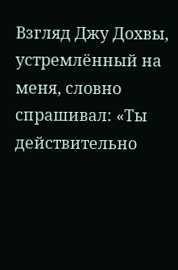Взгляд Джу Дохвы, устремлённый на меня, словно спрашивал: «Ты действительно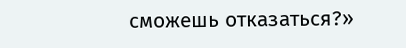сможешь отказаться?»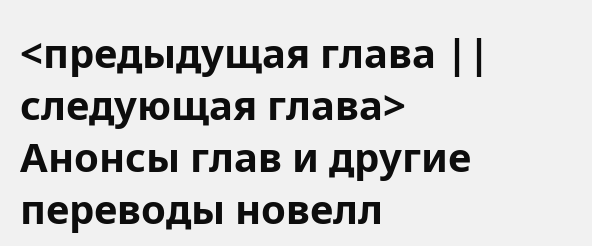<предыдущая глава || следующая глава>
Анонсы глав и другие переводы новелл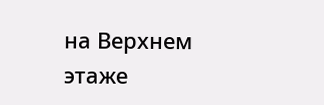на Верхнем этаже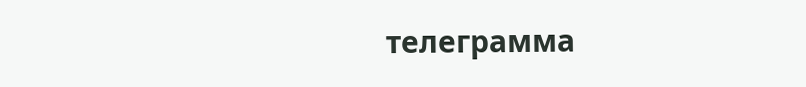телеграмма